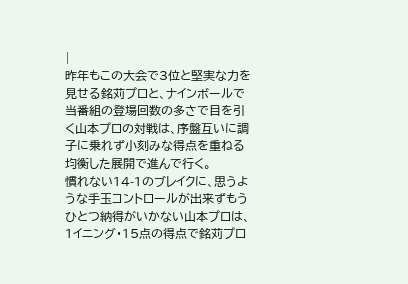|
昨年もこの大会で3位と堅実な力を見せる銘苅プロと、ナインボールで当番組の登場回数の多さで目を引く山本プロの対戦は、序盤互いに調子に乗れず小刻みな得点を重ねる均衡した展開で進んで行く。
慣れない14-1のブレイクに、思うような手玉コントロールが出来ずもうひとつ納得がいかない山本プロは、1イニング・15点の得点で銘苅プロ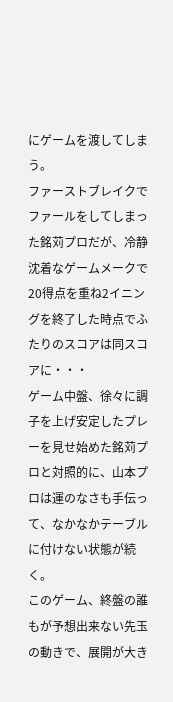にゲームを渡してしまう。
ファーストブレイクでファールをしてしまった銘苅プロだが、冷静沈着なゲームメークで20得点を重ね2イニングを終了した時点でふたりのスコアは同スコアに・・・
ゲーム中盤、徐々に調子を上げ安定したプレーを見せ始めた銘苅プロと対照的に、山本プロは運のなさも手伝って、なかなかテーブルに付けない状態が続く。
このゲーム、終盤の誰もが予想出来ない先玉の動きで、展開が大き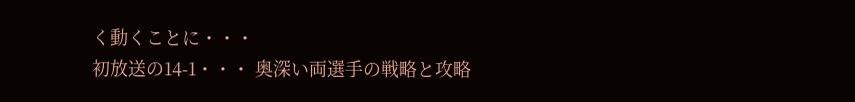く動くことに・・・
初放送の14-1・・・ 奥深い両選手の戦略と攻略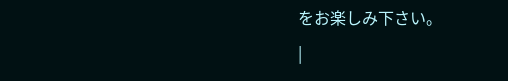をお楽しみ下さい。
|